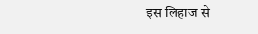इस लिहाज से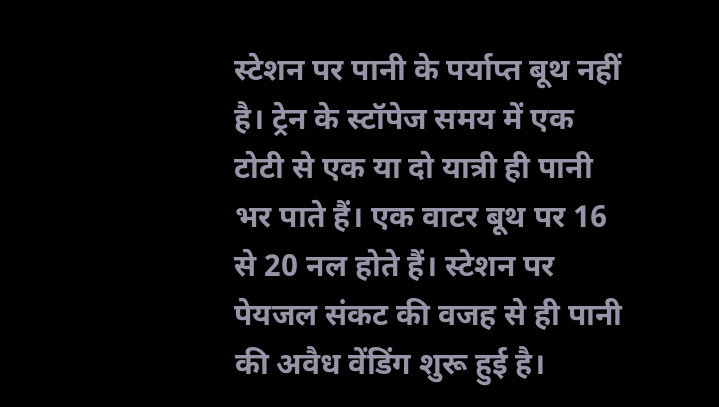स्टेशन पर पानी के पर्याप्त बूथ नहीं है। ट्रेन के स्टॉपेज समय में एक टोटी से एक या दो यात्री ही पानी भर पाते हैं। एक वाटर बूथ पर 16 से 20 नल होते हैं। स्टेशन पर पेयजल संकट की वजह से ही पानी की अवैध वेंडिंग शुरू हुई है।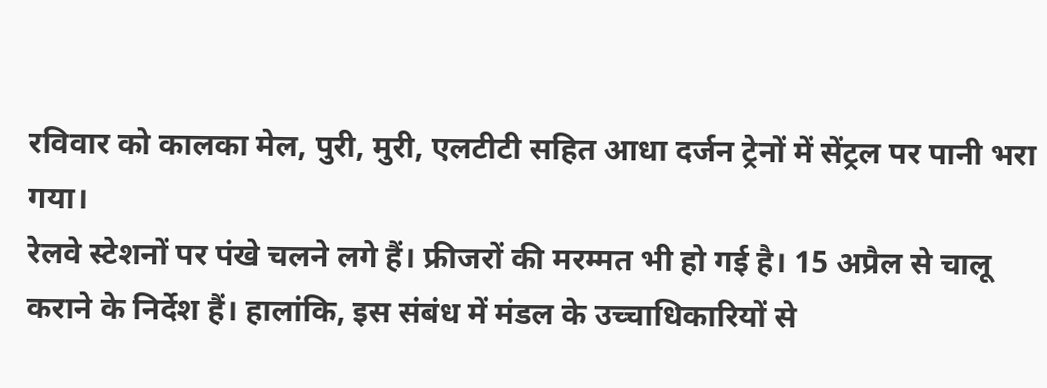रविवार को कालका मेल, पुरी, मुरी, एलटीटी सहित आधा दर्जन ट्रेनों में सेंट्रल पर पानी भरा गया।
रेलवे स्टेशनों पर पंखे चलने लगे हैं। फ्रीजरों की मरम्मत भी हो गई है। 15 अप्रैल से चालू कराने के निर्देश हैं। हालांकि, इस संबंध में मंडल के उच्चाधिकारियों से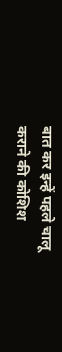बात कर इन्हें पहले चालू कराने की कोशिश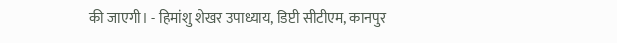की जाएगी। - हिमांशु शेखर उपाध्याय, डिप्टी सीटीएम, कानपुर